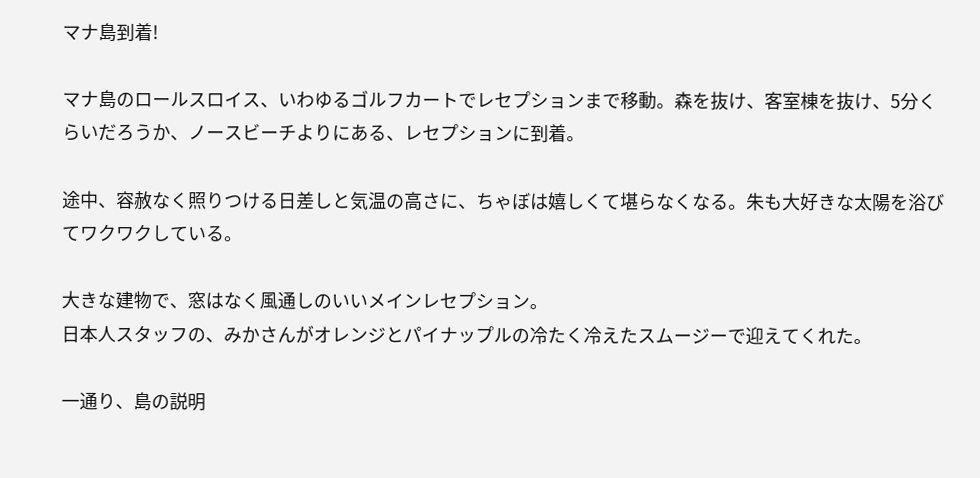マナ島到着!

マナ島のロールスロイス、いわゆるゴルフカートでレセプションまで移動。森を抜け、客室棟を抜け、5分くらいだろうか、ノースビーチよりにある、レセプションに到着。

途中、容赦なく照りつける日差しと気温の高さに、ちゃぼは嬉しくて堪らなくなる。朱も大好きな太陽を浴びてワクワクしている。

大きな建物で、窓はなく風通しのいいメインレセプション。
日本人スタッフの、みかさんがオレンジとパイナップルの冷たく冷えたスムージーで迎えてくれた。

一通り、島の説明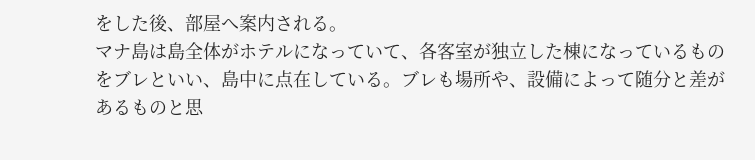をした後、部屋へ案内される。
マナ島は島全体がホテルになっていて、各客室が独立した棟になっているものをブレといい、島中に点在している。ブレも場所や、設備によって随分と差があるものと思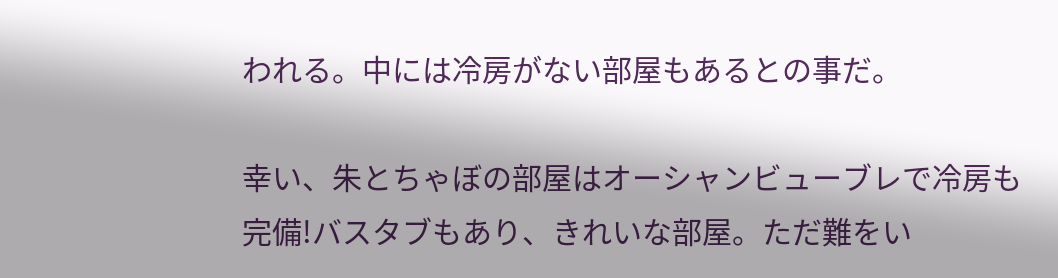われる。中には冷房がない部屋もあるとの事だ。

幸い、朱とちゃぼの部屋はオーシャンビューブレで冷房も完備!バスタブもあり、きれいな部屋。ただ難をい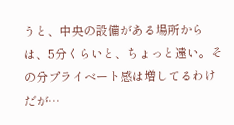うと、中央の設備がある場所からは、5分くらいと、ちょっと遠い。その分プライベート感は増してるわけだが…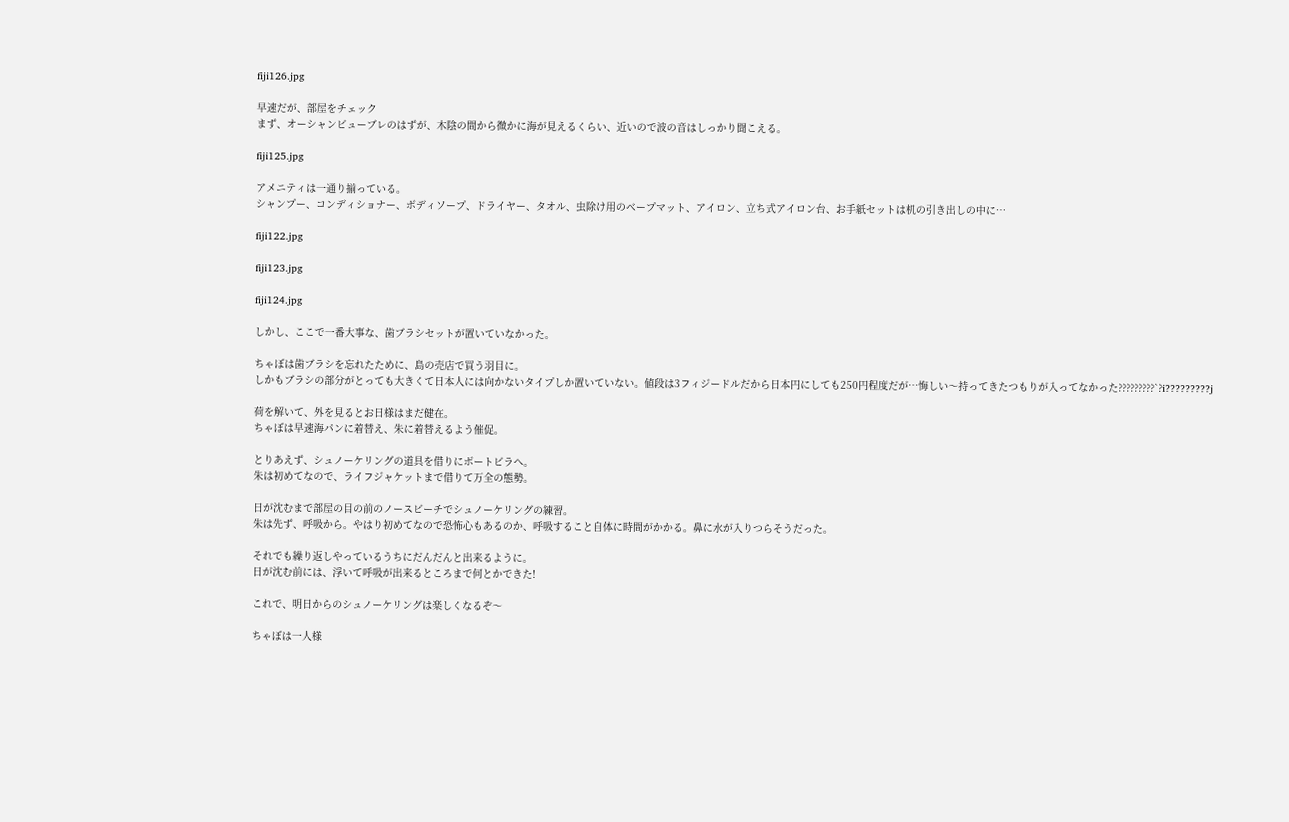fiji126.jpg

早速だが、部屋をチェック
まず、オーシャンビューブレのはずが、木陰の間から微かに海が見えるくらい、近いので波の音はしっかり聞こえる。

fiji125.jpg

アメニティは一通り揃っている。
シャンプー、コンディショナー、ボディソープ、ドライヤー、タオル、虫除け用のベープマット、アイロン、立ち式アイロン台、お手紙セットは机の引き出しの中に…

fiji122.jpg

fiji123.jpg

fiji124.jpg

しかし、ここで一番大事な、歯ブラシセットが置いていなかった。

ちゃぼは歯ブラシを忘れたために、島の売店で買う羽目に。
しかもブラシの部分がとっても大きくて日本人には向かないタイプしか置いていない。値段は3フィジードルだから日本円にしても250円程度だが…悔しい〜持ってきたつもりが入ってなかった?????????`?i?????????j

荷を解いて、外を見るとお日様はまだ健在。
ちゃぼは早速海パンに着替え、朱に着替えるよう催促。

とりあえず、シュノーケリングの道具を借りにボートビラへ。
朱は初めてなので、ライフジャケットまで借りて万全の態勢。

日が沈むまで部屋の目の前のノースビーチでシュノーケリングの練習。
朱は先ず、呼吸から。やはり初めてなので恐怖心もあるのか、呼吸すること自体に時間がかかる。鼻に水が入りつらそうだった。

それでも繰り返しやっているうちにだんだんと出来るように。
日が沈む前には、浮いて呼吸が出来るところまで何とかできた!

これで、明日からのシュノーケリングは楽しくなるぞ〜

ちゃぼは一人様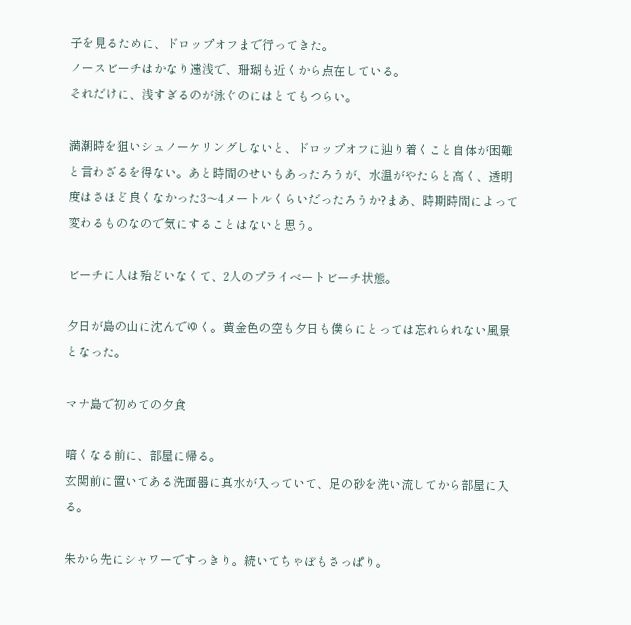子を見るために、ドロップオフまで行ってきた。
ノースビーチはかなり遠浅で、珊瑚も近くから点在している。
それだけに、浅すぎるのが泳ぐのにはとてもつらい。

満潮時を狙いシュノーケリングしないと、ドロップオフに辿り着くこと自体が困難と言わざるを得ない。あと時間のせいもあったろうが、水温がやたらと高く、透明度はさほど良くなかった3〜4メートルくらいだったろうか?まあ、時期時間によって変わるものなので気にすることはないと思う。

ビーチに人は殆どいなくて、2人のプライベートビーチ状態。

夕日が島の山に沈んでゆく。黄金色の空も夕日も僕らにとっては忘れられない風景となった。

マナ島で初めての夕食

暗くなる前に、部屋に帰る。
玄関前に置いてある洗面器に真水が入っていて、足の砂を洗い流してから部屋に入る。

朱から先にシャワーですっきり。続いてちゃぼもさっぱり。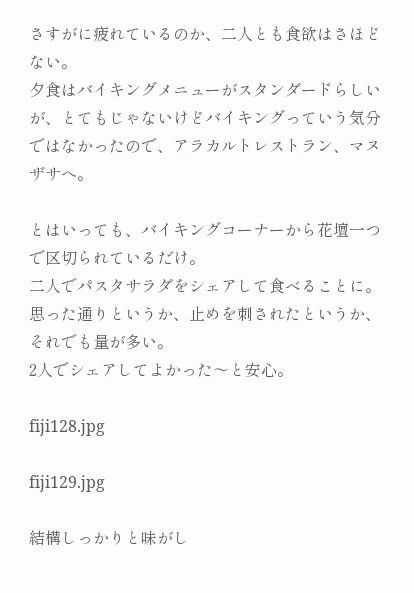さすがに疲れているのか、二人とも食欲はさほどない。
夕食はバイキングメニューがスタンダードらしいが、とてもじゃないけどバイキングっていう気分ではなかったので、アラカルトレストラン、マヌザサへ。

とはいっても、バイキングコーナーから花壇一つで区切られているだけ。
二人でパスタサラダをシェアして食べることに。
思った通りというか、止めを刺されたというか、それでも量が多い。
2人でシェアしてよかった〜と安心。

fiji128.jpg

fiji129.jpg

結構しっかりと味がし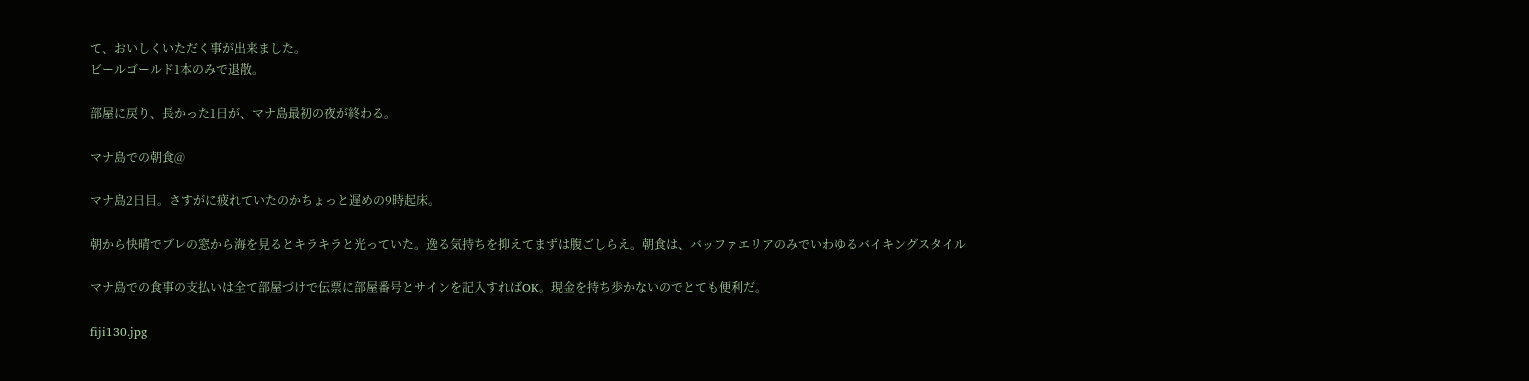て、おいしくいただく事が出来ました。
ビールゴールド1本のみで退散。

部屋に戻り、長かった1日が、マナ島最初の夜が終わる。

マナ島での朝食@

マナ島2日目。さすがに疲れていたのかちょっと遅めの9時起床。

朝から快晴でブレの窓から海を見るとキラキラと光っていた。逸る気持ちを抑えてまずは腹ごしらえ。朝食は、バッファエリアのみでいわゆるバイキングスタイル

マナ島での食事の支払いは全て部屋づけで伝票に部屋番号とサインを記入すればOK。現金を持ち歩かないのでとても便利だ。

fiji130.jpg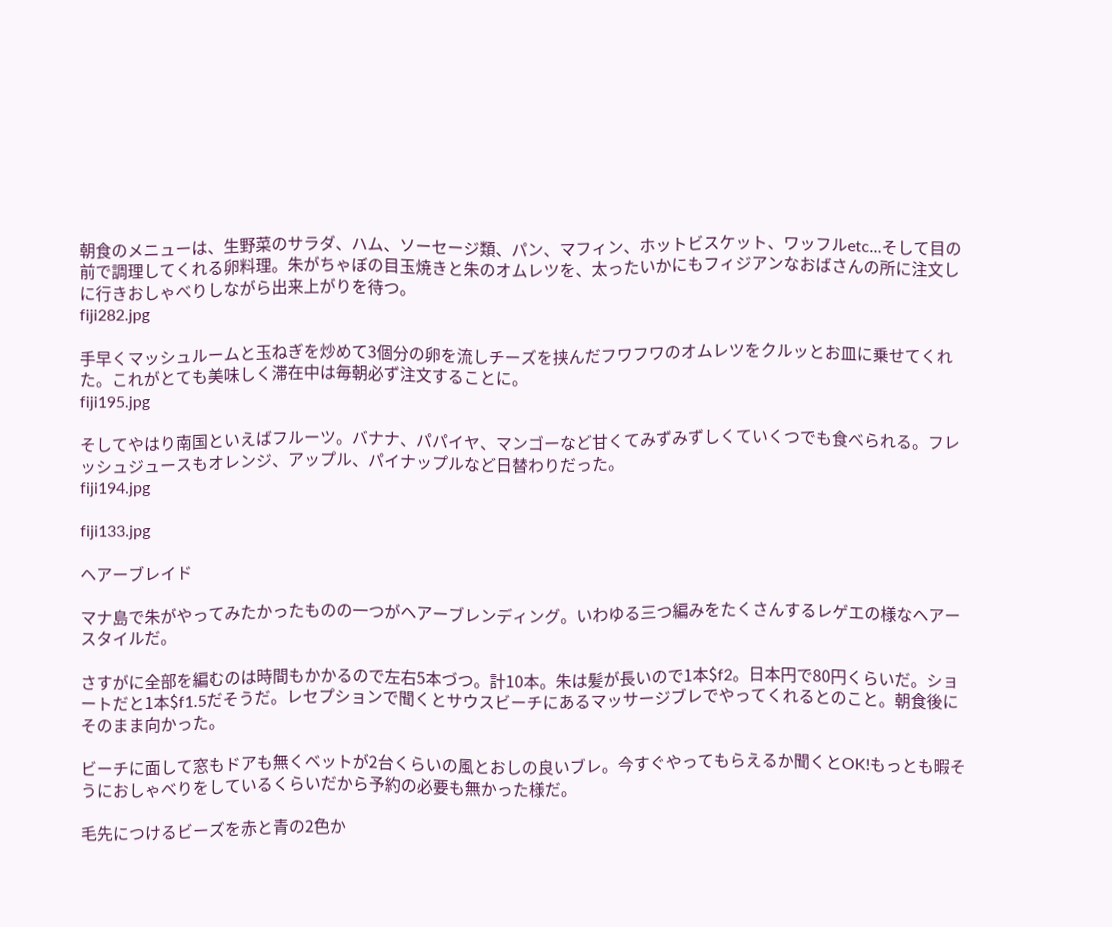朝食のメニューは、生野菜のサラダ、ハム、ソーセージ類、パン、マフィン、ホットビスケット、ワッフルetc…そして目の前で調理してくれる卵料理。朱がちゃぼの目玉焼きと朱のオムレツを、太ったいかにもフィジアンなおばさんの所に注文しに行きおしゃべりしながら出来上がりを待つ。
fiji282.jpg

手早くマッシュルームと玉ねぎを炒めて3個分の卵を流しチーズを挟んだフワフワのオムレツをクルッとお皿に乗せてくれた。これがとても美味しく滞在中は毎朝必ず注文することに。
fiji195.jpg

そしてやはり南国といえばフルーツ。バナナ、パパイヤ、マンゴーなど甘くてみずみずしくていくつでも食べられる。フレッシュジュースもオレンジ、アップル、パイナップルなど日替わりだった。
fiji194.jpg

fiji133.jpg

ヘアーブレイド

マナ島で朱がやってみたかったものの一つがヘアーブレンディング。いわゆる三つ編みをたくさんするレゲエの様なヘアースタイルだ。

さすがに全部を編むのは時間もかかるので左右5本づつ。計10本。朱は髪が長いので1本$f2。日本円で80円くらいだ。ショートだと1本$f1.5だそうだ。レセプションで聞くとサウスビーチにあるマッサージブレでやってくれるとのこと。朝食後にそのまま向かった。

ビーチに面して窓もドアも無くベットが2台くらいの風とおしの良いブレ。今すぐやってもらえるか聞くとOK!もっとも暇そうにおしゃべりをしているくらいだから予約の必要も無かった様だ。

毛先につけるビーズを赤と青の2色か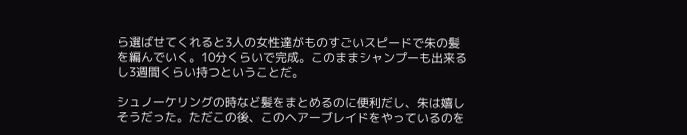ら選ばせてくれると3人の女性達がものすごいスピードで朱の髪を編んでいく。10分くらいで完成。このままシャンプーも出来るし3週間くらい持つということだ。

シュノーケリングの時など髪をまとめるのに便利だし、朱は嬉しそうだった。ただこの後、このヘアーブレイドをやっているのを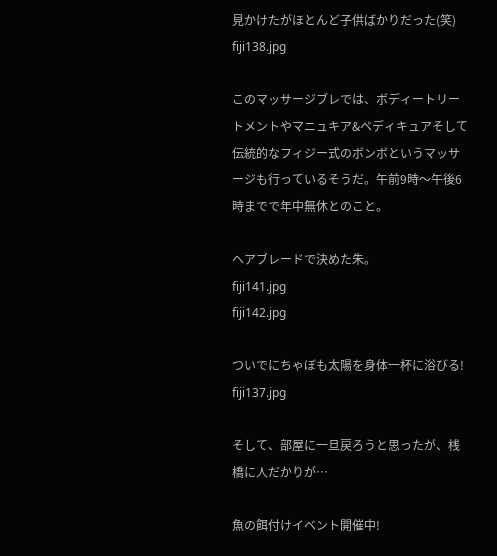見かけたがほとんど子供ばかりだった(笑)
fiji138.jpg

このマッサージブレでは、ボディートリートメントやマニュキア&ペディキュアそして伝統的なフィジー式のボンボというマッサージも行っているそうだ。午前9時〜午後6時までで年中無休とのこと。

ヘアブレードで決めた朱。
fiji141.jpg
fiji142.jpg

ついでにちゃぼも太陽を身体一杯に浴びる!
fiji137.jpg

そして、部屋に一旦戻ろうと思ったが、桟橋に人だかりが…

魚の餌付けイベント開催中!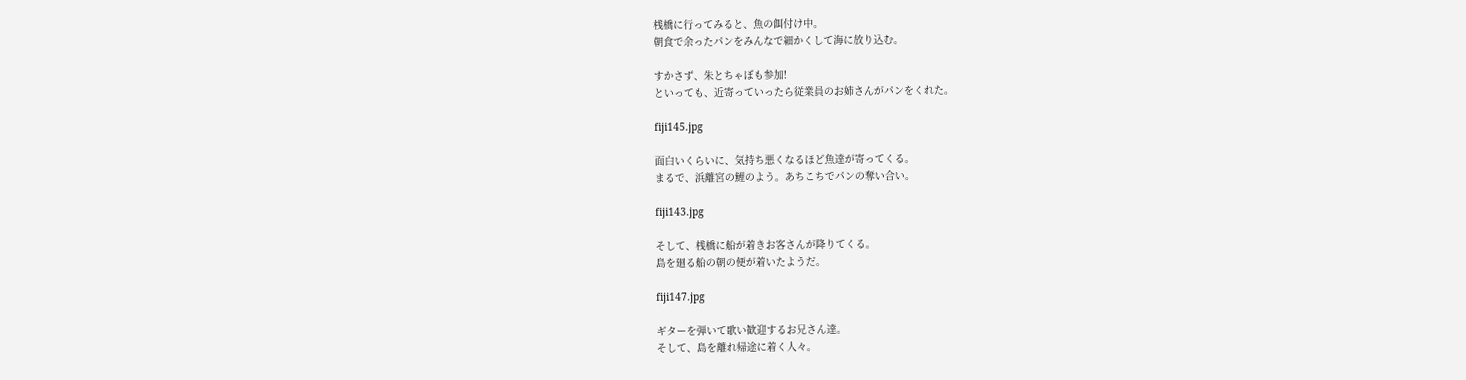桟橋に行ってみると、魚の餌付け中。
朝食で余ったパンをみんなで細かくして海に放り込む。

すかさず、朱とちゃぼも参加!
といっても、近寄っていったら従業員のお姉さんがパンをくれた。

fiji145.jpg

面白いくらいに、気持ち悪くなるほど魚達が寄ってくる。
まるで、浜離宮の鯉のよう。あちこちでパンの奪い合い。

fiji143.jpg

そして、桟橋に船が着きお客さんが降りてくる。
島を廻る船の朝の便が着いたようだ。

fiji147.jpg

ギターを弾いて歌い歓迎するお兄さん達。
そして、島を離れ帰途に着く人々。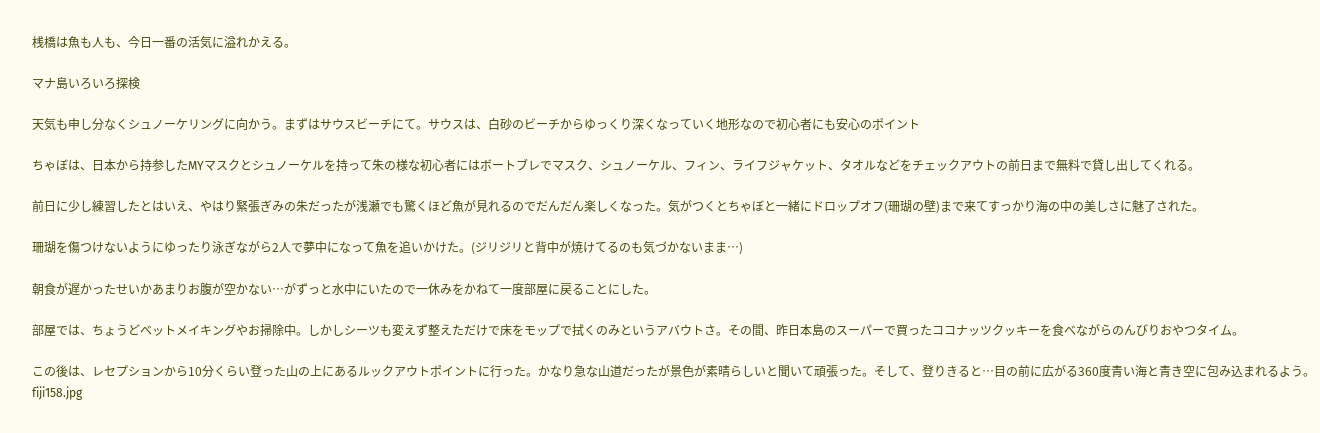桟橋は魚も人も、今日一番の活気に溢れかえる。

マナ島いろいろ探検

天気も申し分なくシュノーケリングに向かう。まずはサウスビーチにて。サウスは、白砂のビーチからゆっくり深くなっていく地形なので初心者にも安心のポイント

ちゃぼは、日本から持参したMYマスクとシュノーケルを持って朱の様な初心者にはボートブレでマスク、シュノーケル、フィン、ライフジャケット、タオルなどをチェックアウトの前日まで無料で貸し出してくれる。

前日に少し練習したとはいえ、やはり緊張ぎみの朱だったが浅瀬でも驚くほど魚が見れるのでだんだん楽しくなった。気がつくとちゃぼと一緒にドロップオフ(珊瑚の壁)まで来てすっかり海の中の美しさに魅了された。

珊瑚を傷つけないようにゆったり泳ぎながら2人で夢中になって魚を追いかけた。(ジリジリと背中が焼けてるのも気づかないまま…)

朝食が遅かったせいかあまりお腹が空かない…がずっと水中にいたので一休みをかねて一度部屋に戻ることにした。

部屋では、ちょうどベットメイキングやお掃除中。しかしシーツも変えず整えただけで床をモップで拭くのみというアバウトさ。その間、昨日本島のスーパーで買ったココナッツクッキーを食べながらのんびりおやつタイム。

この後は、レセプションから10分くらい登った山の上にあるルックアウトポイントに行った。かなり急な山道だったが景色が素晴らしいと聞いて頑張った。そして、登りきると…目の前に広がる360度青い海と青き空に包み込まれるよう。
fiji158.jpg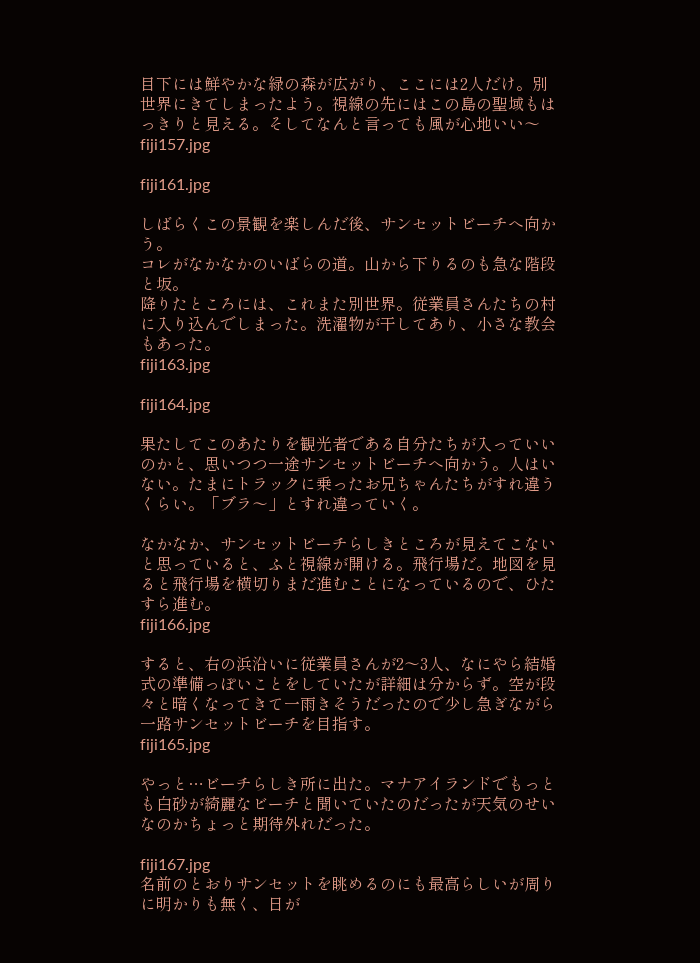目下には鮮やかな緑の森が広がり、ここには2人だけ。別世界にきてしまったよう。視線の先にはこの島の聖域もはっきりと見える。そしてなんと言っても風が心地いい〜
fiji157.jpg

fiji161.jpg

しばらくこの景観を楽しんだ後、サンセットビーチへ向かう。
コレがなかなかのいばらの道。山から下りるのも急な階段と坂。
降りたところには、これまた別世界。従業員さんたちの村に入り込んでしまった。洗濯物が干してあり、小さな教会もあった。
fiji163.jpg

fiji164.jpg

果たしてこのあたりを観光者である自分たちが入っていいのかと、思いつつ一途サンセットビーチへ向かう。人はいない。たまにトラックに乗ったお兄ちゃんたちがすれ違うくらい。「ブラ〜」とすれ違っていく。

なかなか、サンセットビーチらしきところが見えてこないと思っていると、ふと視線が開ける。飛行場だ。地図を見ると飛行場を横切りまだ進むことになっているので、ひたすら進む。
fiji166.jpg

すると、右の浜沿いに従業員さんが2〜3人、なにやら結婚式の準備っぽいことをしていたが詳細は分からず。空が段々と暗くなってきて一雨きそうだったので少し急ぎながら一路サンセットビーチを目指す。
fiji165.jpg

やっと…ビーチらしき所に出た。マナアイランドでもっとも白砂が綺麗なビーチと聞いていたのだったが天気のせいなのかちょっと期待外れだった。

fiji167.jpg
名前のとおりサンセットを眺めるのにも最高らしいが周りに明かりも無く、日が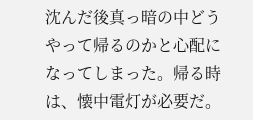沈んだ後真っ暗の中どうやって帰るのかと心配になってしまった。帰る時は、懐中電灯が必要だ。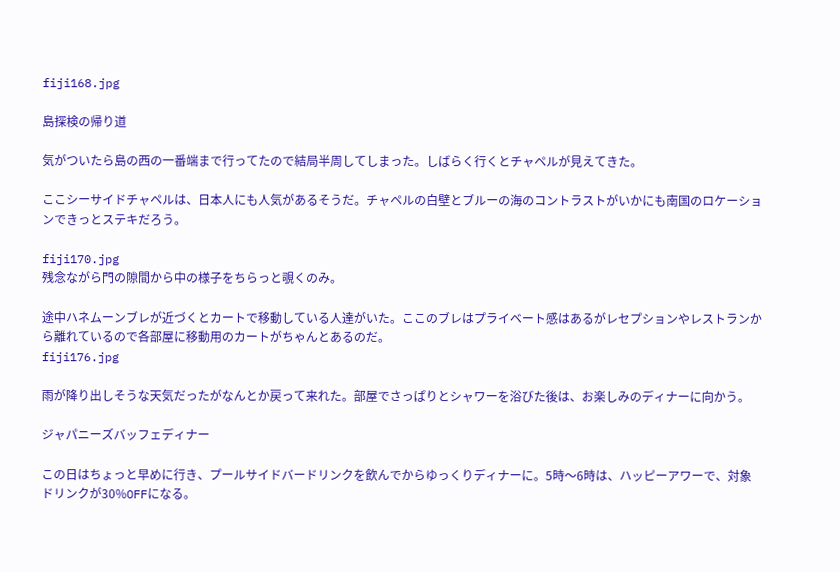fiji168.jpg

島探検の帰り道

気がついたら島の西の一番端まで行ってたので結局半周してしまった。しばらく行くとチャペルが見えてきた。

ここシーサイドチャペルは、日本人にも人気があるそうだ。チャペルの白壁とブルーの海のコントラストがいかにも南国のロケーションできっとステキだろう。

fiji170.jpg
残念ながら門の隙間から中の様子をちらっと覗くのみ。

途中ハネムーンブレが近づくとカートで移動している人達がいた。ここのブレはプライベート感はあるがレセプションやレストランから離れているので各部屋に移動用のカートがちゃんとあるのだ。
fiji176.jpg

雨が降り出しそうな天気だったがなんとか戻って来れた。部屋でさっぱりとシャワーを浴びた後は、お楽しみのディナーに向かう。

ジャパニーズバッフェディナー

この日はちょっと早めに行き、プールサイドバードリンクを飲んでからゆっくりディナーに。5時〜6時は、ハッピーアワーで、対象ドリンクが30%OFFになる。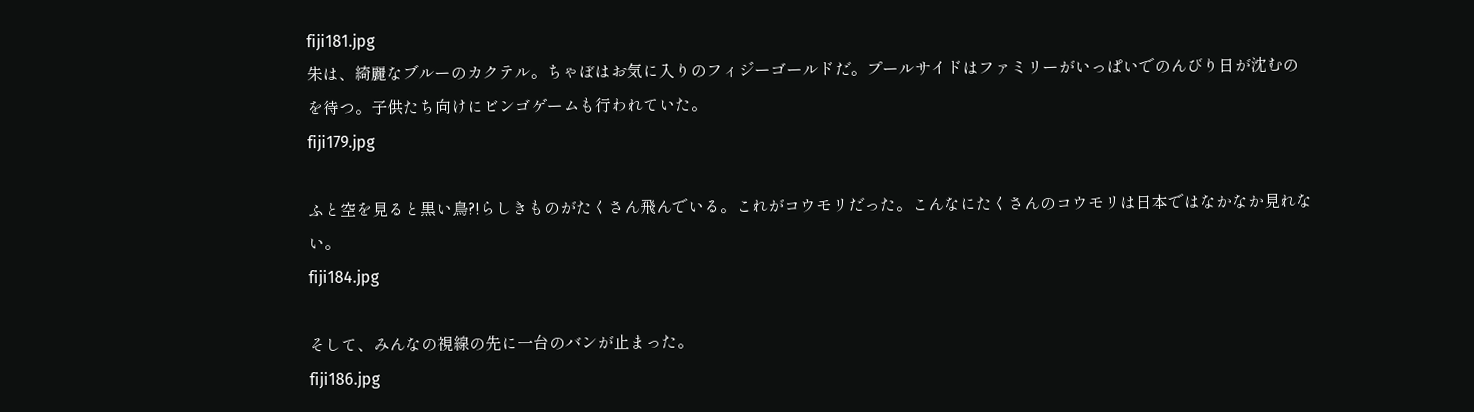fiji181.jpg
朱は、綺麗なブルーのカクテル。ちゃぼはお気に入りのフィジーゴールドだ。プールサイドはファミリーがいっぱいでのんびり日が沈むのを待つ。子供たち向けにビンゴゲームも行われていた。
fiji179.jpg

ふと空を見ると黒い鳥?!らしきものがたくさん飛んでいる。これがコウモリだった。こんなにたくさんのコウモリは日本ではなかなか見れない。
fiji184.jpg

そして、みんなの視線の先に一台のバンが止まった。
fiji186.jpg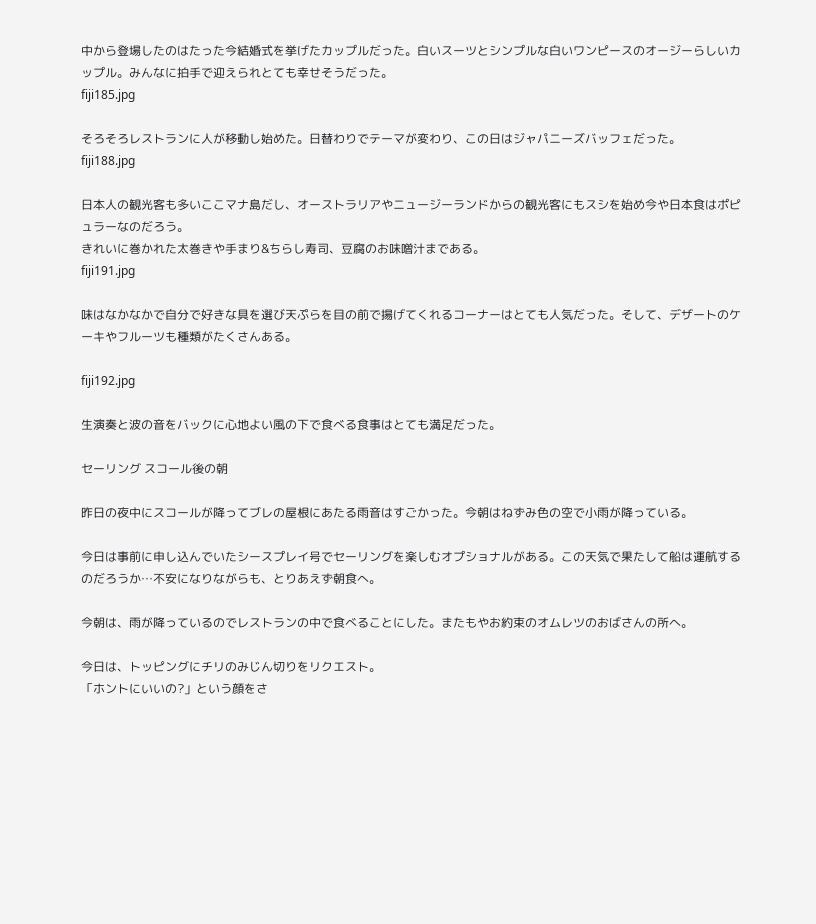中から登場したのはたった今結婚式を挙げたカップルだった。白いスーツとシンプルな白いワンピースのオージーらしいカップル。みんなに拍手で迎えられとても幸せそうだった。
fiji185.jpg

そろそろレストランに人が移動し始めた。日替わりでテーマが変わり、この日はジャパニーズバッフェだった。
fiji188.jpg

日本人の観光客も多いここマナ島だし、オーストラリアやニュージーランドからの観光客にもスシを始め今や日本食はポピュラーなのだろう。
きれいに巻かれた太巻きや手まり&ちらし寿司、豆腐のお味噌汁まである。
fiji191.jpg

味はなかなかで自分で好きな具を選び天ぷらを目の前で揚げてくれるコーナーはとても人気だった。そして、デザートのケーキやフルーツも種類がたくさんある。

fiji192.jpg

生演奏と波の音をバックに心地よい風の下で食べる食事はとても満足だった。

セーリング スコール後の朝

昨日の夜中にスコールが降ってブレの屋根にあたる雨音はすごかった。今朝はねずみ色の空で小雨が降っている。

今日は事前に申し込んでいたシースプレイ号でセーリングを楽しむオプショナルがある。この天気で果たして船は運航するのだろうか…不安になりながらも、とりあえず朝食へ。

今朝は、雨が降っているのでレストランの中で食べることにした。またもやお約束のオムレツのおばさんの所へ。

今日は、トッピングにチリのみじん切りをリクエスト。
「ホントにいいの?」という顔をさ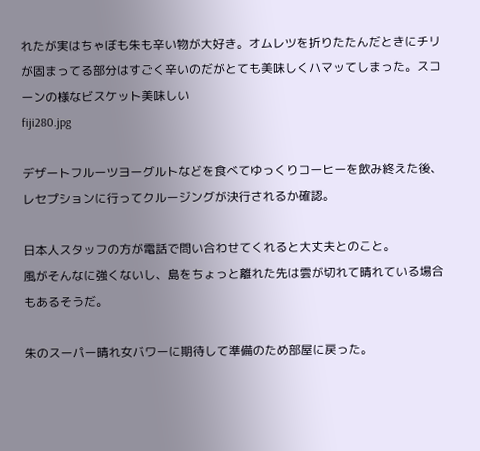れたが実はちゃぼも朱も辛い物が大好き。オムレツを折りたたんだときにチリが固まってる部分はすごく辛いのだがとても美味しくハマッてしまった。スコーンの様なビスケット美味しい
fiji280.jpg

デザートフルーツヨーグルトなどを食べてゆっくりコーヒーを飲み終えた後、レセプションに行ってクルージングが決行されるか確認。

日本人スタッフの方が電話で問い合わせてくれると大丈夫とのこと。
風がそんなに強くないし、島をちょっと離れた先は雲が切れて晴れている場合もあるそうだ。

朱のスーパー晴れ女バワーに期待して準備のため部屋に戻った。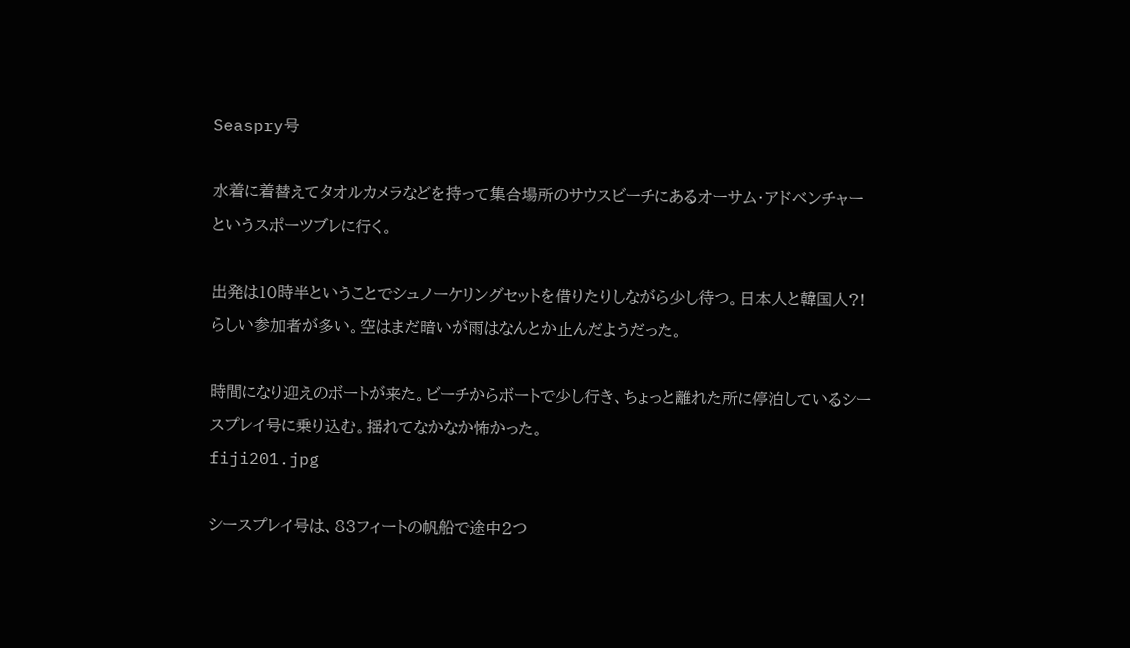Seaspry号

水着に着替えてタオルカメラなどを持って集合場所のサウスビーチにあるオーサム・アドベンチャーというスポーツブレに行く。

出発は10時半ということでシュノーケリングセットを借りたりしながら少し待つ。日本人と韓国人?!らしい参加者が多い。空はまだ暗いが雨はなんとか止んだようだった。

時間になり迎えのボートが来た。ビーチからボートで少し行き、ちょっと離れた所に停泊しているシースプレイ号に乗り込む。揺れてなかなか怖かった。
fiji201.jpg

シースプレイ号は、83フィートの帆船で途中2つ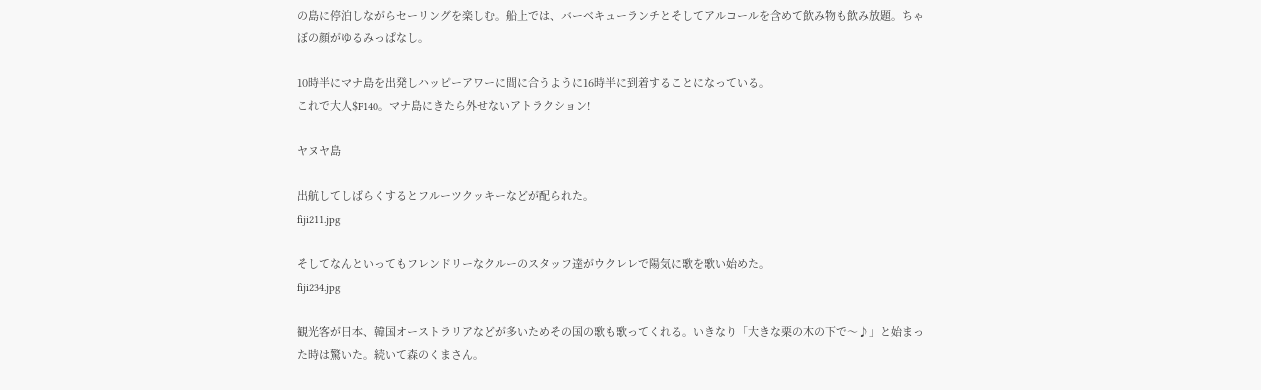の島に停泊しながらセーリングを楽しむ。船上では、バーベキューランチとそしてアルコールを含めて飲み物も飲み放題。ちゃぼの顔がゆるみっぱなし。

10時半にマナ島を出発しハッピーアワーに間に合うように16時半に到着することになっている。
これで大人$F140。マナ島にきたら外せないアトラクション!

ヤヌヤ島

出航してしばらくするとフルーツクッキーなどが配られた。
fiji211.jpg

そしてなんといってもフレンドリーなクルーのスタッフ達がウクレレで陽気に歌を歌い始めた。
fiji234.jpg

観光客が日本、韓国オーストラリアなどが多いためその国の歌も歌ってくれる。いきなり「大きな栗の木の下で〜♪」と始まった時は驚いた。続いて森のくまさん。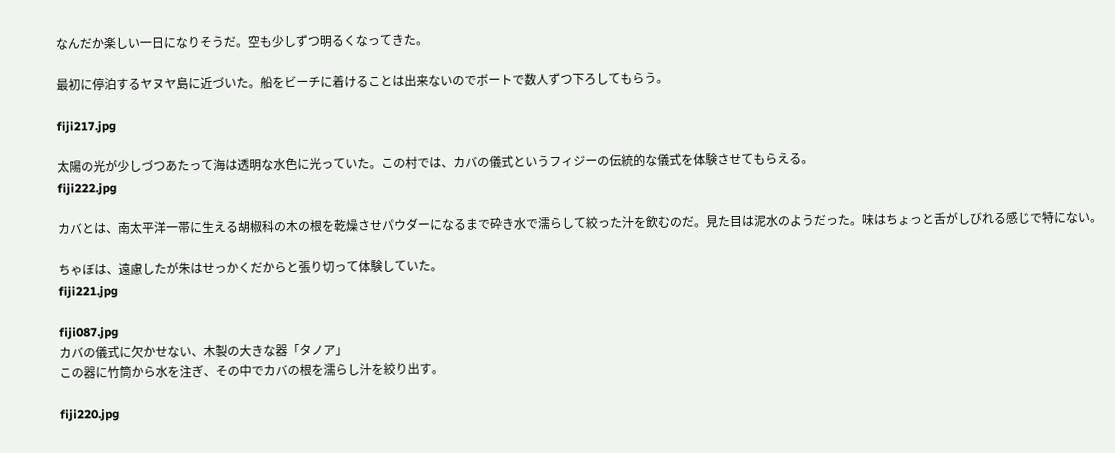なんだか楽しい一日になりそうだ。空も少しずつ明るくなってきた。

最初に停泊するヤヌヤ島に近づいた。船をビーチに着けることは出来ないのでボートで数人ずつ下ろしてもらう。

fiji217.jpg

太陽の光が少しづつあたって海は透明な水色に光っていた。この村では、カバの儀式というフィジーの伝統的な儀式を体験させてもらえる。
fiji222.jpg

カバとは、南太平洋一帯に生える胡椒科の木の根を乾燥させパウダーになるまで砕き水で濡らして絞った汁を飲むのだ。見た目は泥水のようだった。味はちょっと舌がしびれる感じで特にない。

ちゃぼは、遠慮したが朱はせっかくだからと張り切って体験していた。
fiji221.jpg

fiji087.jpg
カバの儀式に欠かせない、木製の大きな器「タノア」
この器に竹筒から水を注ぎ、その中でカバの根を濡らし汁を絞り出す。

fiji220.jpg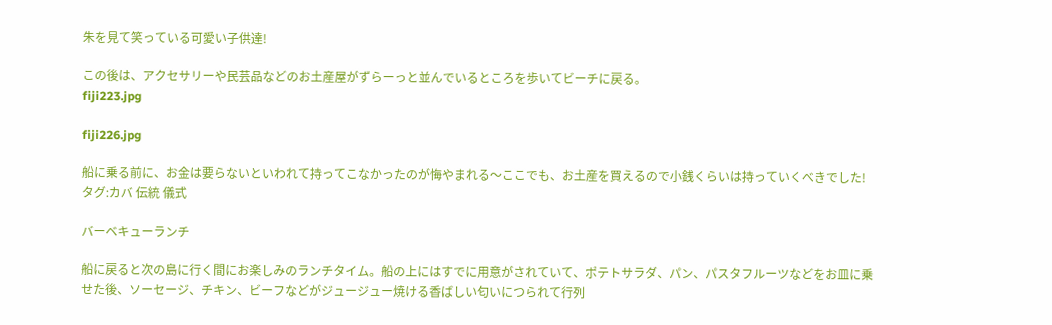朱を見て笑っている可愛い子供達!

この後は、アクセサリーや民芸品などのお土産屋がずらーっと並んでいるところを歩いてビーチに戻る。
fiji223.jpg

fiji226.jpg

船に乗る前に、お金は要らないといわれて持ってこなかったのが悔やまれる〜ここでも、お土産を買えるので小銭くらいは持っていくべきでした!
タグ:カバ 伝統 儀式

バーベキューランチ

船に戻ると次の島に行く間にお楽しみのランチタイム。船の上にはすでに用意がされていて、ポテトサラダ、パン、パスタフルーツなどをお皿に乗せた後、ソーセージ、チキン、ビーフなどがジュージュー焼ける香ばしい匂いにつられて行列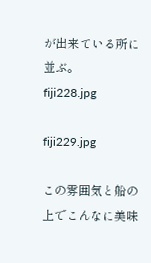が出来ている所に並ぶ。
fiji228.jpg

fiji229.jpg

この雰囲気と船の上でこんなに美味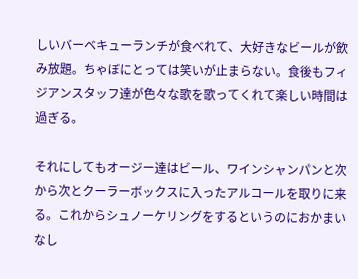しいバーベキューランチが食べれて、大好きなビールが飲み放題。ちゃぼにとっては笑いが止まらない。食後もフィジアンスタッフ達が色々な歌を歌ってくれて楽しい時間は過ぎる。

それにしてもオージー達はビール、ワインシャンパンと次から次とクーラーボックスに入ったアルコールを取りに来る。これからシュノーケリングをするというのにおかまいなし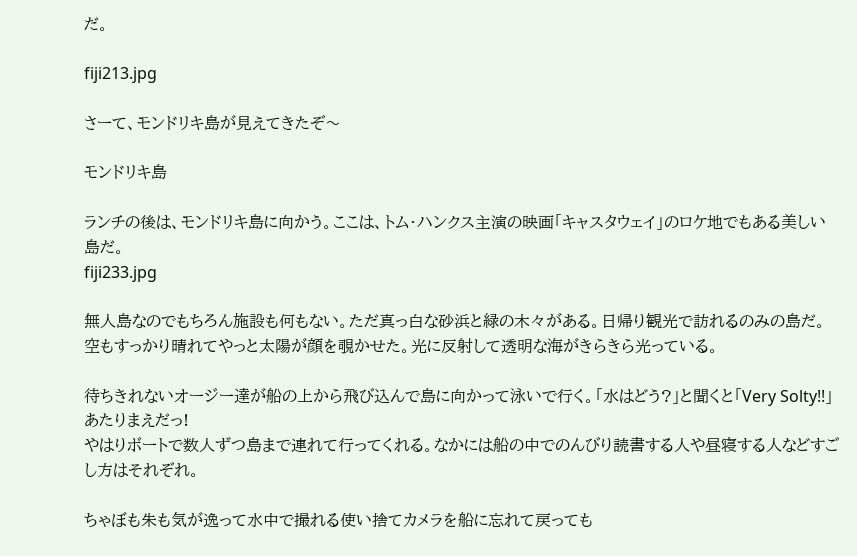だ。

fiji213.jpg

さーて、モンドリキ島が見えてきたぞ〜

モンドリキ島

ランチの後は、モンドリキ島に向かう。ここは、トム・ハンクス主演の映画「キャスタウェイ」のロケ地でもある美しい島だ。
fiji233.jpg

無人島なのでもちろん施設も何もない。ただ真っ白な砂浜と緑の木々がある。日帰り観光で訪れるのみの島だ。空もすっかり晴れてやっと太陽が顔を覗かせた。光に反射して透明な海がきらきら光っている。

待ちきれないオージー達が船の上から飛び込んで島に向かって泳いで行く。「水はどう?」と聞くと「Very Solty!!」あたりまえだっ!
やはりボートで数人ずつ島まで連れて行ってくれる。なかには船の中でのんびり読書する人や昼寝する人などすごし方はそれぞれ。

ちゃぼも朱も気が逸って水中で撮れる使い捨てカメラを船に忘れて戻っても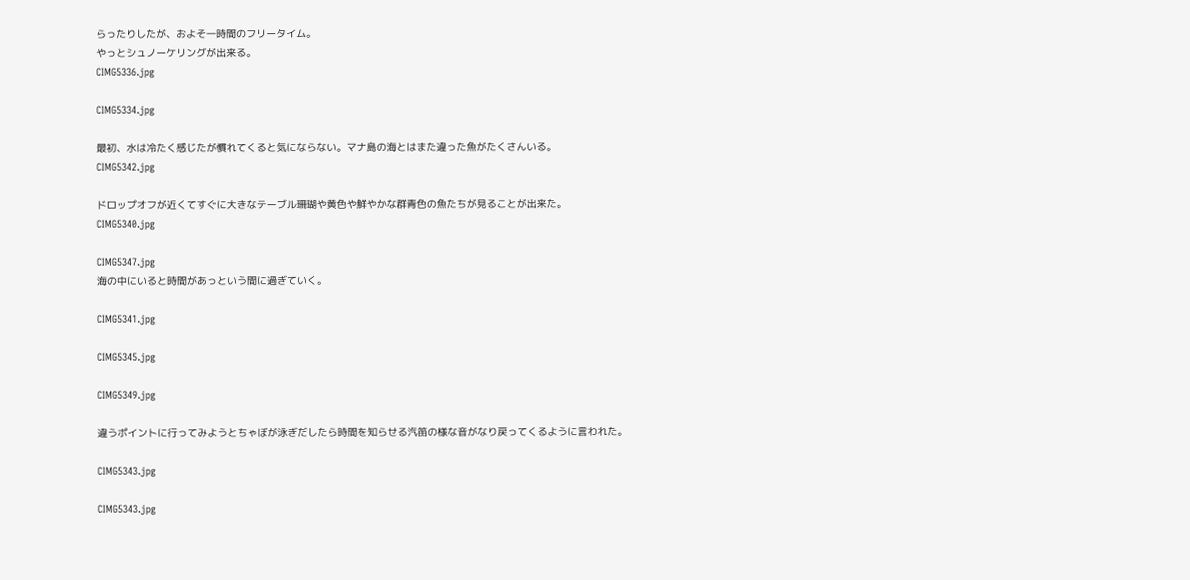らったりしたが、およそ一時間のフリータイム。
やっとシュノーケリングが出来る。
CIMG5336.jpg

CIMG5334.jpg

最初、水は冷たく感じたが慣れてくると気にならない。マナ島の海とはまた違った魚がたくさんいる。
CIMG5342.jpg

ドロップオフが近くてすぐに大きなテーブル珊瑚や黄色や鮮やかな群青色の魚たちが見ることが出来た。
CIMG5340.jpg

CIMG5347.jpg
海の中にいると時間があっという間に過ぎていく。

CIMG5341.jpg

CIMG5345.jpg

CIMG5349.jpg

違うポイントに行ってみようとちゃぼが泳ぎだしたら時間を知らせる汽笛の様な音がなり戻ってくるように言われた。

CIMG5343.jpg

CIMG5343.jpg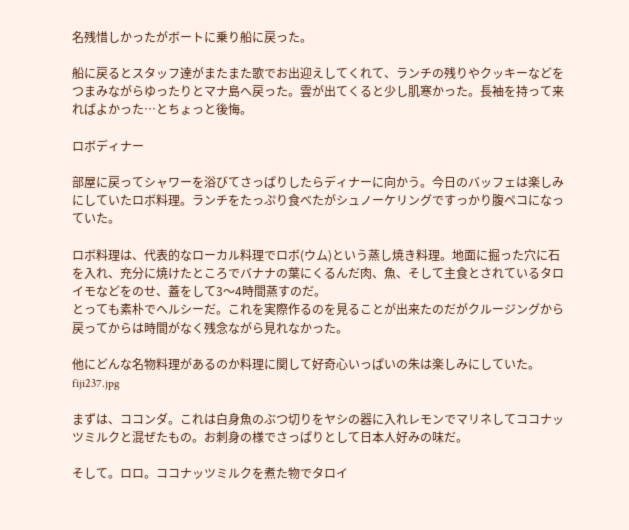名残惜しかったがボートに乗り船に戻った。

船に戻るとスタッフ達がまたまた歌でお出迎えしてくれて、ランチの残りやクッキーなどをつまみながらゆったりとマナ島へ戻った。雲が出てくると少し肌寒かった。長袖を持って来ればよかった…とちょっと後悔。

ロボディナー

部屋に戻ってシャワーを浴びてさっぱりしたらディナーに向かう。今日のバッフェは楽しみにしていたロボ料理。ランチをたっぷり食べたがシュノーケリングですっかり腹ペコになっていた。

ロボ料理は、代表的なローカル料理でロボ(ウム)という蒸し焼き料理。地面に掘った穴に石を入れ、充分に焼けたところでバナナの葉にくるんだ肉、魚、そして主食とされているタロイモなどをのせ、蓋をして3〜4時間蒸すのだ。
とっても素朴でヘルシーだ。これを実際作るのを見ることが出来たのだがクルージングから戻ってからは時間がなく残念ながら見れなかった。

他にどんな名物料理があるのか料理に関して好奇心いっぱいの朱は楽しみにしていた。
fiji237.jpg

まずは、ココンダ。これは白身魚のぶつ切りをヤシの器に入れレモンでマリネしてココナッツミルクと混ぜたもの。お刺身の様でさっぱりとして日本人好みの味だ。

そして。ロロ。ココナッツミルクを煮た物でタロイ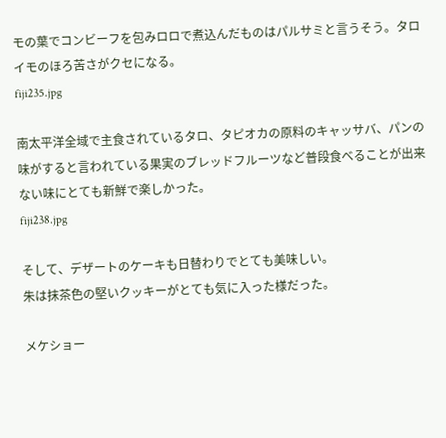モの葉でコンビーフを包みロロで煮込んだものはパルサミと言うそう。タロイモのほろ苦さがクセになる。
fiji235.jpg

南太平洋全域で主食されているタロ、タピオカの原料のキャッサバ、パンの味がすると言われている果実のブレッドフルーツなど普段食べることが出来ない味にとても新鮮で楽しかった。
fiji238.jpg

そして、デザートのケーキも日替わりでとても美味しい。
朱は抹茶色の堅いクッキーがとても気に入った様だった。

メケショー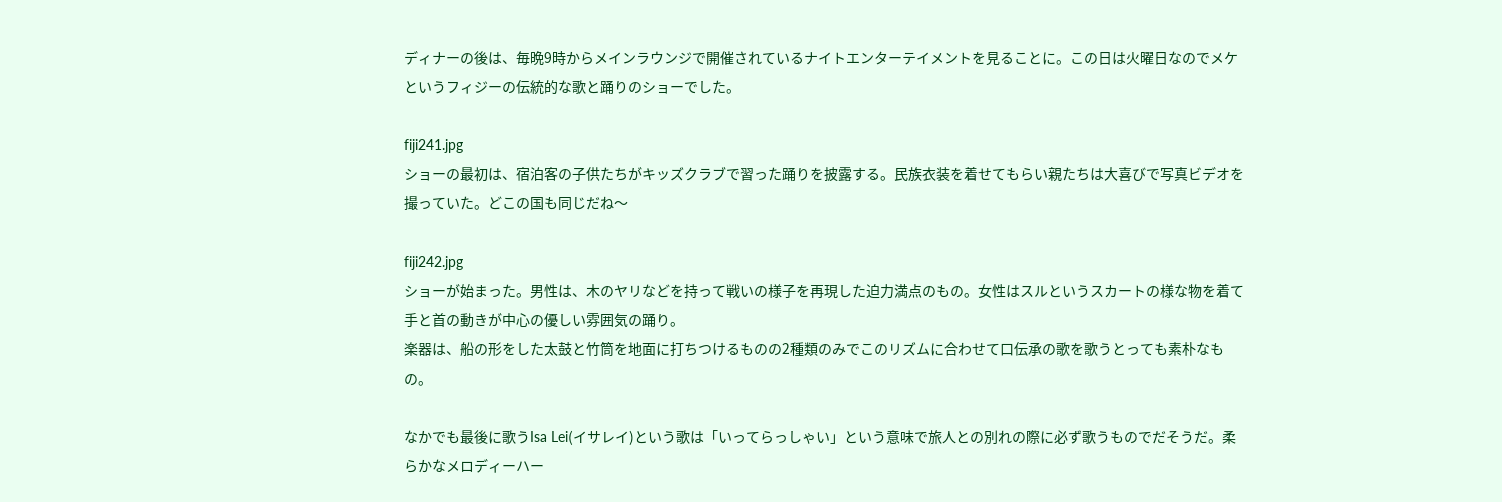ディナーの後は、毎晩9時からメインラウンジで開催されているナイトエンターテイメントを見ることに。この日は火曜日なのでメケというフィジーの伝統的な歌と踊りのショーでした。

fiji241.jpg
ショーの最初は、宿泊客の子供たちがキッズクラブで習った踊りを披露する。民族衣装を着せてもらい親たちは大喜びで写真ビデオを撮っていた。どこの国も同じだね〜

fiji242.jpg
ショーが始まった。男性は、木のヤリなどを持って戦いの様子を再現した迫力満点のもの。女性はスルというスカートの様な物を着て手と首の動きが中心の優しい雰囲気の踊り。
楽器は、船の形をした太鼓と竹筒を地面に打ちつけるものの2種類のみでこのリズムに合わせて口伝承の歌を歌うとっても素朴なもの。

なかでも最後に歌うIsa Lei(イサレイ)という歌は「いってらっしゃい」という意味で旅人との別れの際に必ず歌うものでだそうだ。柔らかなメロディーハー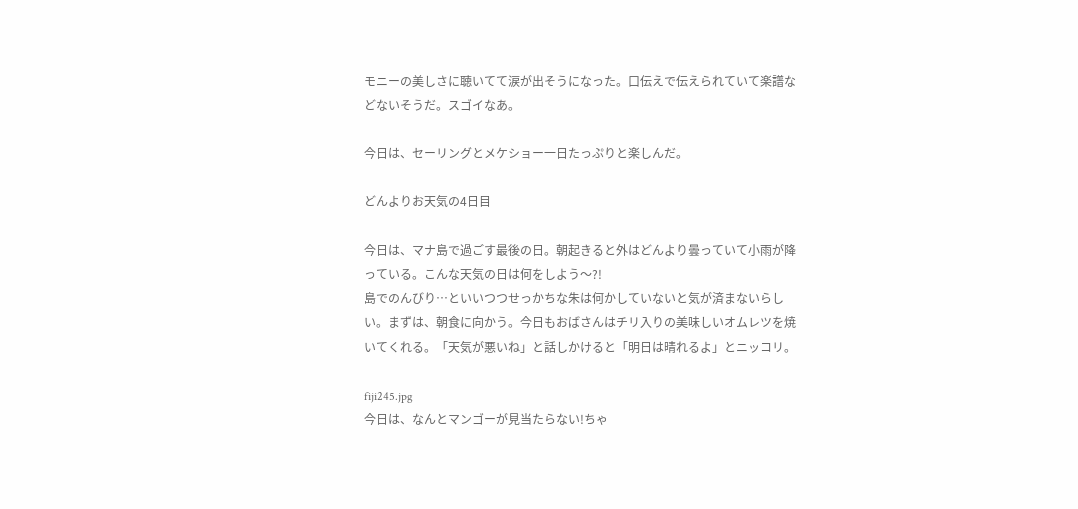モニーの美しさに聴いてて涙が出そうになった。口伝えで伝えられていて楽譜などないそうだ。スゴイなあ。

今日は、セーリングとメケショー一日たっぷりと楽しんだ。

どんよりお天気の4日目

今日は、マナ島で過ごす最後の日。朝起きると外はどんより曇っていて小雨が降っている。こんな天気の日は何をしよう〜?!
島でのんびり…といいつつせっかちな朱は何かしていないと気が済まないらしい。まずは、朝食に向かう。今日もおばさんはチリ入りの美味しいオムレツを焼いてくれる。「天気が悪いね」と話しかけると「明日は晴れるよ」とニッコリ。

fiji245.jpg
今日は、なんとマンゴーが見当たらない!ちゃ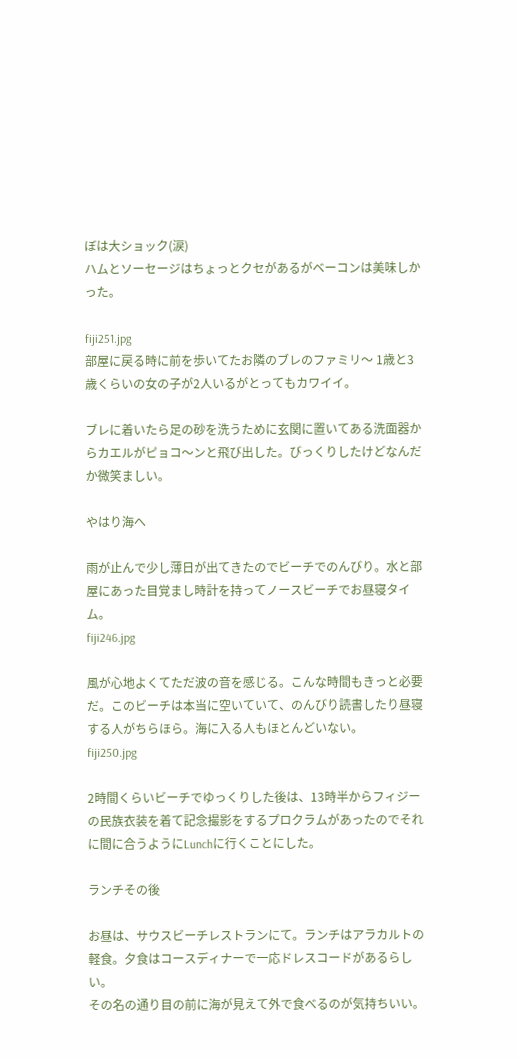ぼは大ショック(涙)
ハムとソーセージはちょっとクセがあるがベーコンは美味しかった。

fiji251.jpg
部屋に戻る時に前を歩いてたお隣のブレのファミリ〜 1歳と3歳くらいの女の子が2人いるがとってもカワイイ。

ブレに着いたら足の砂を洗うために玄関に置いてある洗面器からカエルがピョコ〜ンと飛び出した。びっくりしたけどなんだか微笑ましい。

やはり海へ

雨が止んで少し薄日が出てきたのでビーチでのんびり。水と部屋にあった目覚まし時計を持ってノースビーチでお昼寝タイム。
fiji246.jpg

風が心地よくてただ波の音を感じる。こんな時間もきっと必要だ。このビーチは本当に空いていて、のんびり読書したり昼寝する人がちらほら。海に入る人もほとんどいない。
fiji250.jpg

2時間くらいビーチでゆっくりした後は、13時半からフィジーの民族衣装を着て記念撮影をするプロクラムがあったのでそれに間に合うようにLunchに行くことにした。

ランチその後

お昼は、サウスビーチレストランにて。ランチはアラカルトの軽食。夕食はコースディナーで一応ドレスコードがあるらしい。
その名の通り目の前に海が見えて外で食べるのが気持ちいい。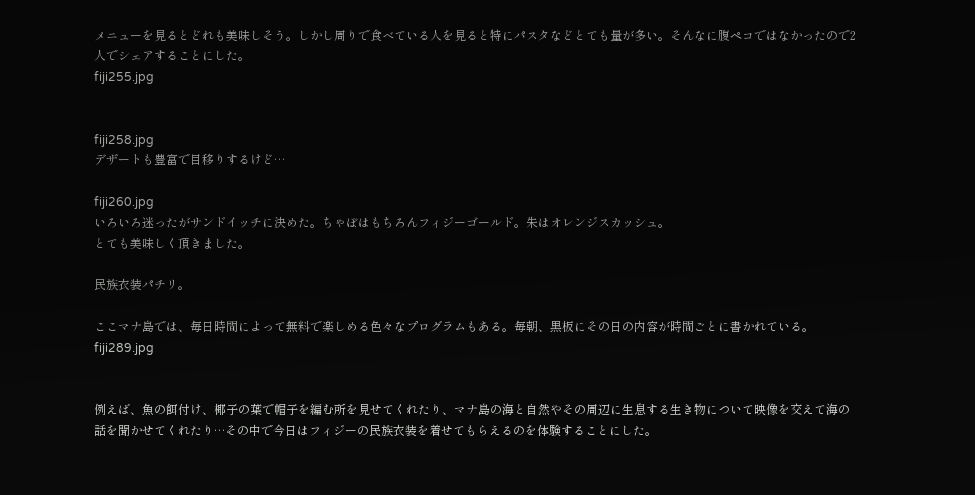メニューを見るとどれも美味しそう。しかし周りで食べている人を見ると特にパスタなどとても量が多い。そんなに腹ペコではなかったので2人でシェアすることにした。
fiji255.jpg


fiji258.jpg
デザートも豊富で目移りするけど…

fiji260.jpg
いろいろ迷ったがサンドイッチに決めた。ちゃぼはもちろんフィジーゴールド。朱はオレンジスカッシュ。
とても美味しく頂きました。

民族衣装パチリ。

ここマナ島では、毎日時間によって無料で楽しめる色々なプログラムもある。毎朝、黒板にその日の内容が時間ごとに書かれている。
fiji289.jpg


例えば、魚の餌付け、椰子の葉で帽子を編む所を見せてくれたり、マナ島の海と自然やその周辺に生息する生き物について映像を交えて海の話を聞かせてくれたり…その中で今日はフィジーの民族衣装を着せてもらえるのを体験することにした。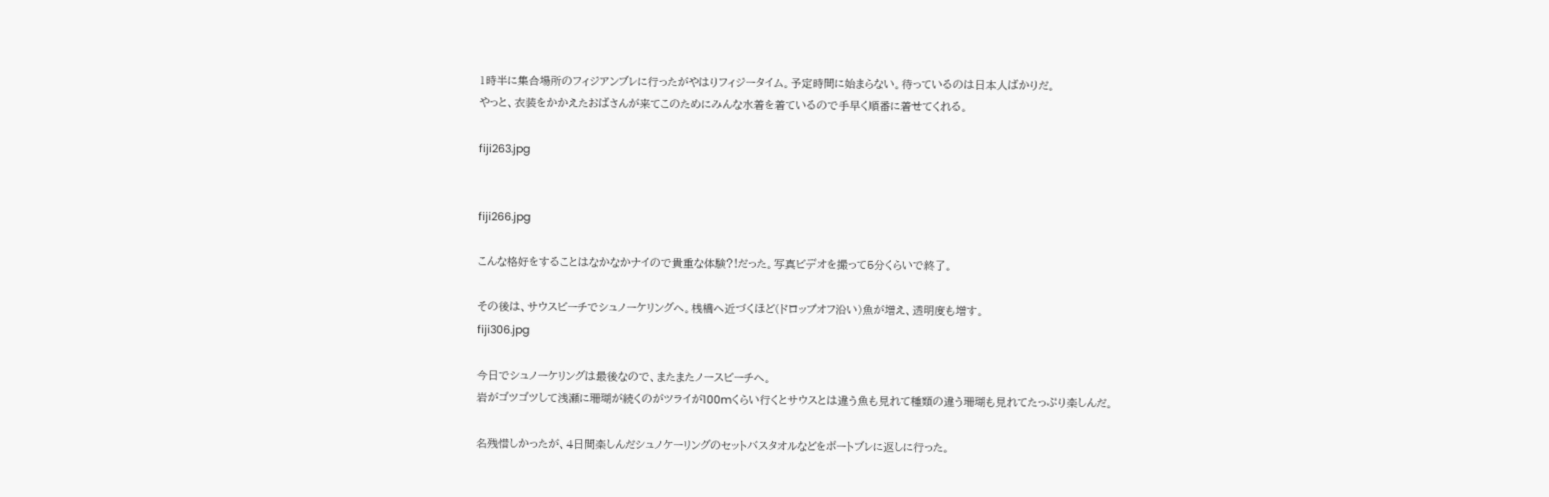1時半に集合場所のフィジアンブレに行ったがやはりフィジータイム。予定時間に始まらない。待っているのは日本人ばかりだ。
やっと、衣装をかかえたおばさんが来てこのためにみんな水着を着ているので手早く順番に着せてくれる。

fiji263.jpg


fiji266.jpg

こんな格好をすることはなかなかナイので貴重な体験?!だった。写真ビデオを撮って5分くらいで終了。

その後は、サウスビーチでシュノーケリングへ。桟橋へ近づくほど(ドロップオフ沿い)魚が増え、透明度も増す。
fiji306.jpg

今日でシュノーケリングは最後なので、またまたノースビーチへ。
岩がゴツゴツして浅瀬に珊瑚が続くのがツライが100mくらい行くとサウスとは違う魚も見れて種類の違う珊瑚も見れてたっぷり楽しんだ。

名残惜しかったが、4日間楽しんだシュノケーリングのセットバスタオルなどをボートブレに返しに行った。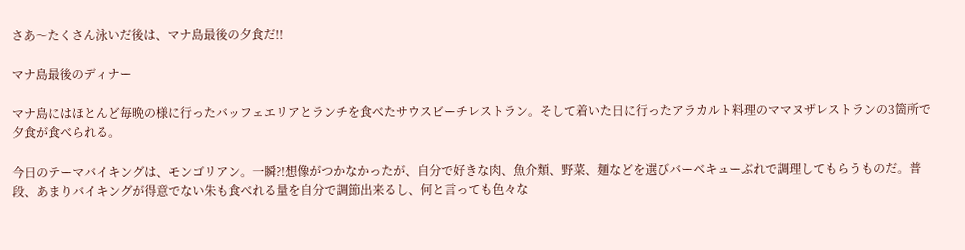さあ〜たくさん泳いだ後は、マナ島最後の夕食だ!!

マナ島最後のディナー

マナ島にはほとんど毎晩の様に行ったバッフェエリアとランチを食べたサウスビーチレストラン。そして着いた日に行ったアラカルト料理のママヌザレストランの3箇所で夕食が食べられる。

今日のテーマバイキングは、モンゴリアン。一瞬?!想像がつかなかったが、自分で好きな肉、魚介類、野菜、麺などを選びバーベキューぶれで調理してもらうものだ。普段、あまりバイキングが得意でない朱も食べれる量を自分で調節出来るし、何と言っても色々な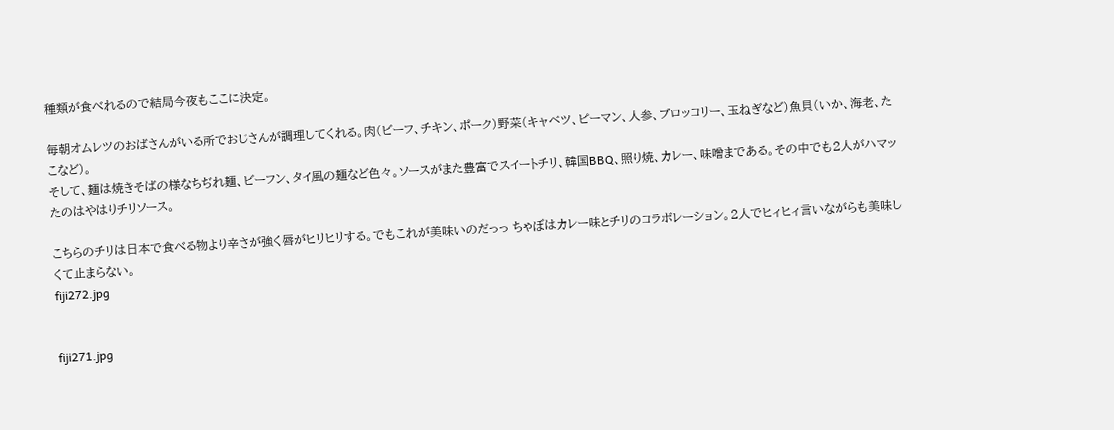種類が食べれるので結局今夜もここに決定。

毎朝オムレツのおばさんがいる所でおじさんが調理してくれる。肉(ビーフ、チキン、ポーク)野菜(キャベツ、ピーマン、人参、ブロッコリー、玉ねぎなど)魚貝(いか、海老、たこなど)。
そして、麺は焼きそばの様なちぢれ麺、ビーフン、タイ風の麺など色々。ソースがまた豊富でスイートチリ、韓国BBQ、照り焼、カレー、味噌まである。その中でも2人がハマッたのはやはりチリソース。

こちらのチリは日本で食べる物より辛さが強く唇がヒリヒリする。でもこれが美味いのだっっ ちゃぼはカレー味とチリのコラボレーション。2人でヒィヒィ言いながらも美味しくて止まらない。
fiji272.jpg


fiji271.jpg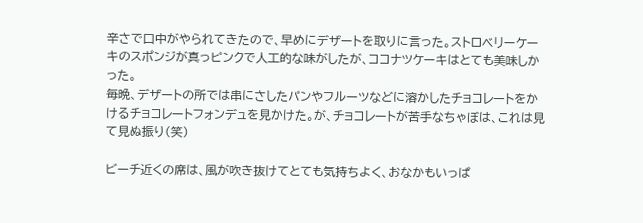辛さで口中がやられてきたので、早めにデザートを取りに言った。ストロベリーケーキのスポンジが真っピンクで人工的な味がしたが、ココナツケーキはとても美味しかった。
毎晩、デザートの所では串にさしたパンやフルーツなどに溶かしたチョコレートをかけるチョコレートフォンデュを見かけた。が、チョコレートが苦手なちゃぼは、これは見て見ぬ振り(笑)

ビーチ近くの席は、風が吹き抜けてとても気持ちよく、おなかもいっぱ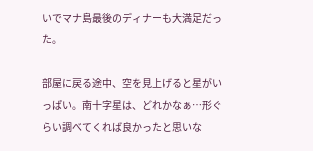いでマナ島最後のディナーも大満足だった。

部屋に戻る途中、空を見上げると星がいっぱい。南十字星は、どれかなぁ…形ぐらい調べてくれば良かったと思いな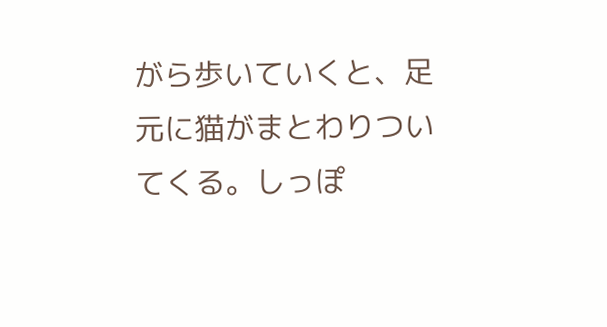がら歩いていくと、足元に猫がまとわりついてくる。しっぽ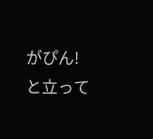がぴん!と立って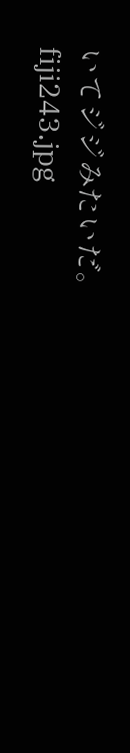いてジジみたいだ。
fiji243.jpg